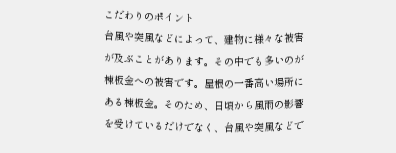こだわりのポイント
台風や突風などによって、建物に様々な被害が及ぶことがあります。その中でも多いのが棟板金への被害です。屋根の一番高い場所にある棟板金。そのため、日頃から風雨の影響を受けているだけでなく、台風や突風などで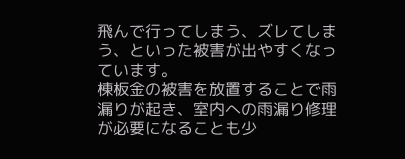飛んで行ってしまう、ズレてしまう、といった被害が出やすくなっています。
棟板金の被害を放置することで雨漏りが起き、室内への雨漏り修理が必要になることも少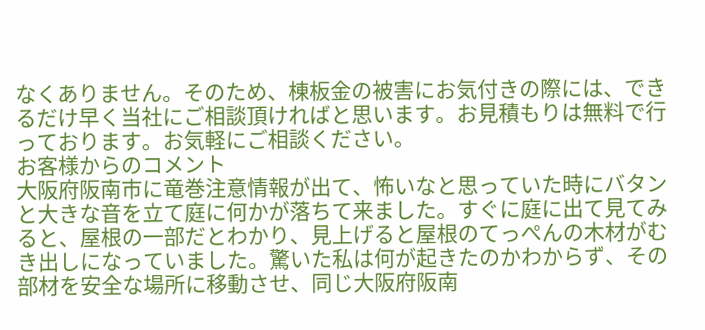なくありません。そのため、棟板金の被害にお気付きの際には、できるだけ早く当社にご相談頂ければと思います。お見積もりは無料で行っております。お気軽にご相談ください。
お客様からのコメント
大阪府阪南市に竜巻注意情報が出て、怖いなと思っていた時にバタンと大きな音を立て庭に何かが落ちて来ました。すぐに庭に出て見てみると、屋根の一部だとわかり、見上げると屋根のてっぺんの木材がむき出しになっていました。驚いた私は何が起きたのかわからず、その部材を安全な場所に移動させ、同じ大阪府阪南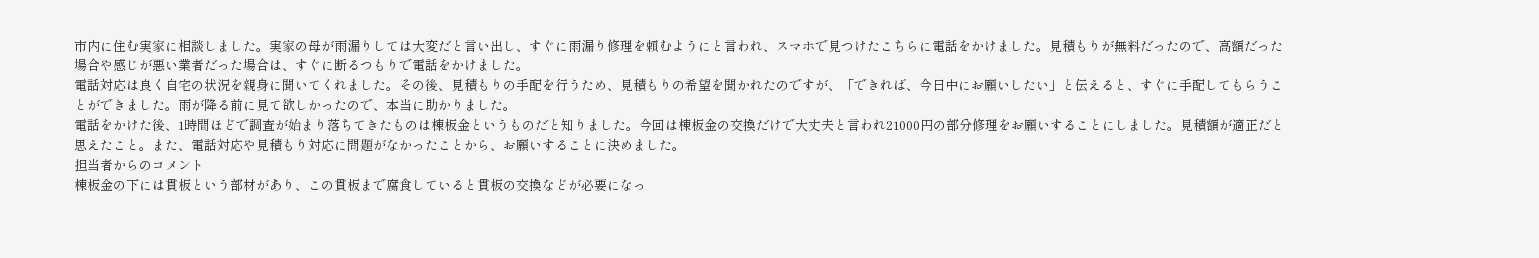市内に住む実家に相談しました。実家の母が雨漏りしては大変だと言い出し、すぐに雨漏り修理を頼むようにと言われ、スマホで見つけたこちらに電話をかけました。見積もりが無料だったので、高額だった場合や感じが悪い業者だった場合は、すぐに断るつもりで電話をかけました。
電話対応は良く自宅の状況を親身に聞いてくれました。その後、見積もりの手配を行うため、見積もりの希望を聞かれたのですが、「できれば、今日中にお願いしたい」と伝えると、すぐに手配してもらうことができました。雨が降る前に見て欲しかったので、本当に助かりました。
電話をかけた後、1時間ほどで調査が始まり落ちてきたものは棟板金というものだと知りました。今回は棟板金の交換だけで大丈夫と言われ21000円の部分修理をお願いすることにしました。見積額が適正だと思えたこと。また、電話対応や見積もり対応に問題がなかったことから、お願いすることに決めました。
担当者からのコメント
棟板金の下には貫板という部材があり、この貫板まで腐食していると貫板の交換などが必要になっ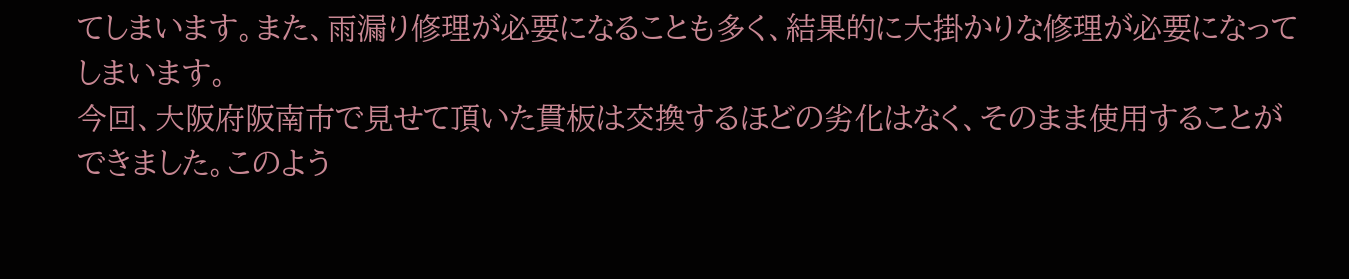てしまいます。また、雨漏り修理が必要になることも多く、結果的に大掛かりな修理が必要になってしまいます。
今回、大阪府阪南市で見せて頂いた貫板は交換するほどの劣化はなく、そのまま使用することができました。このよう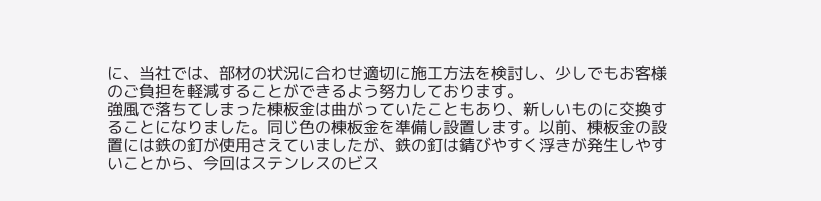に、当社では、部材の状況に合わせ適切に施工方法を検討し、少しでもお客様のご負担を軽減することができるよう努力しております。
強風で落ちてしまった棟板金は曲がっていたこともあり、新しいものに交換することになりました。同じ色の棟板金を準備し設置します。以前、棟板金の設置には鉄の釘が使用さえていましたが、鉄の釘は錆びやすく浮きが発生しやすいことから、今回はステンレスのビス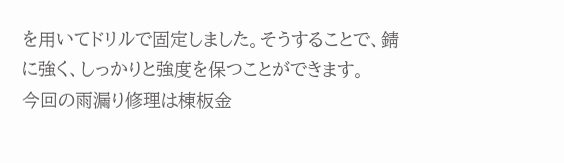を用いてドリルで固定しました。そうすることで、錆に強く、しっかりと強度を保つことができます。
今回の雨漏り修理は棟板金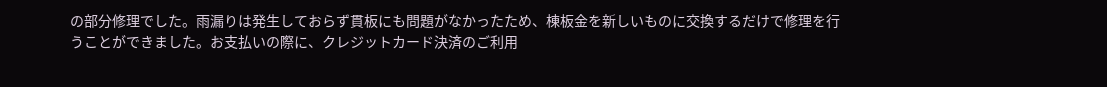の部分修理でした。雨漏りは発生しておらず貫板にも問題がなかったため、棟板金を新しいものに交換するだけで修理を行うことができました。お支払いの際に、クレジットカード決済のご利用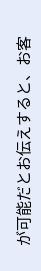が可能だとお伝えすると、お客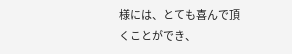様には、とても喜んで頂くことができ、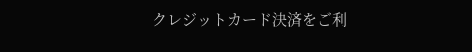クレジットカード決済をご利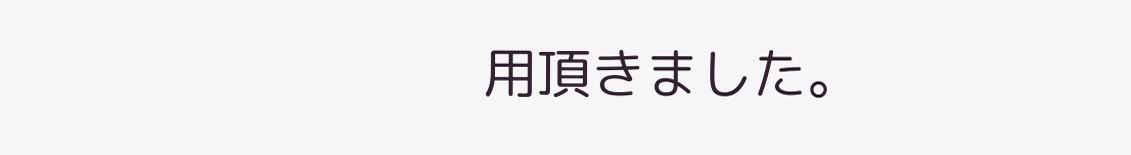用頂きました。